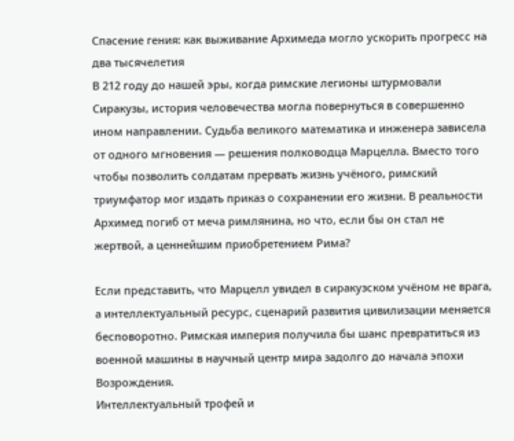Спасение гения: как выживание Архимеда могло ускорить прогресс на два тысячелетия
В 212 году до нашей эры, когда римские легионы штурмовали Сиракузы, история человечества могла повернуться в совершенно ином направлении. Судьба великого математика и инженера зависела от одного мгновения — решения полководца Марцелла. Вместо того чтобы позволить солдатам прервать жизнь учёного, римский триумфатор мог издать приказ о сохранении его жизни. В реальности Архимед погиб от меча римлянина, но что, если бы он стал не жертвой, а ценнейшим приобретением Рима?

Если представить, что Марцелл увидел в сиракузском учёном не врага, а интеллектуальный ресурс, сценарий развития цивилизации меняется бесповоротно. Римская империя получила бы шанс превратиться из военной машины в научный центр мира задолго до начала эпохи Возрождения.
Интеллектуальный трофей и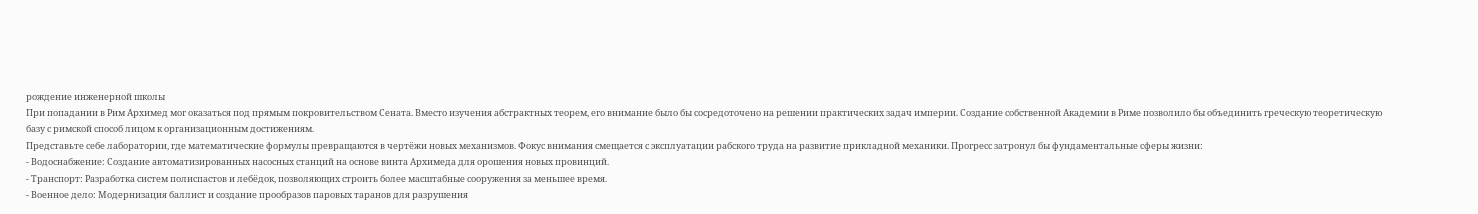рождение инженерной школы
При попадании в Рим Архимед мог оказаться под прямым покровительством Сената. Вместо изучения абстрактных теорем, его внимание было бы сосредоточено на решении практических задач империи. Создание собственной Академии в Риме позволило бы объединить греческую теоретическую базу с римской способ лицом к организационным достижениям.
Представьте себе лаборатории, где математические формулы превращаются в чертёжи новых механизмов. Фокус внимания смещается с эксплуатации рабского труда на развитие прикладной механики. Прогресс затронул бы фундаментальные сферы жизни:
- Водоснабжение: Создание автоматизированных насосных станций на основе винта Архимеда для орошения новых провинций.
- Транспорт: Разработка систем полиспастов и лебёдок, позволяющих строить более масштабные сооружения за меньшее время.
- Военное дело: Модернизация баллист и создание прообразов паровых таранов для разрушения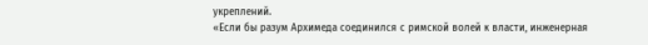укреплений.
«Если бы разум Архимеда соединился с римской волей к власти, инженерная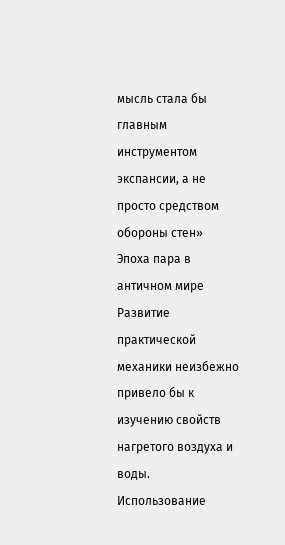мысль стала бы главным инструментом экспансии, а не просто средством обороны стен»
Эпоха пара в античном мире
Развитие практической механики неизбежно привело бы к изучению свойств нагретого воздуха и воды. Использование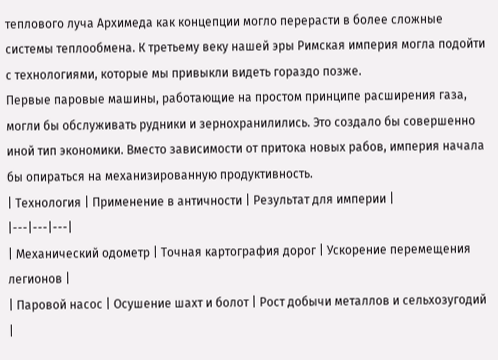теплового луча Архимеда как концепции могло перерасти в более сложные системы теплообмена. К третьему веку нашей эры Римская империя могла подойти с технологиями, которые мы привыкли видеть гораздо позже.
Первые паровые машины, работающие на простом принципе расширения газа, могли бы обслуживать рудники и зернохранилились. Это создало бы совершенно иной тип экономики. Вместо зависимости от притока новых рабов, империя начала бы опираться на механизированную продуктивность.
| Технология | Применение в античности | Результат для империи |
|---|---|---|
| Механический одометр | Точная картография дорог | Ускорение перемещения легионов |
| Паровой насос | Осушение шахт и болот | Рост добычи металлов и сельхозугодий |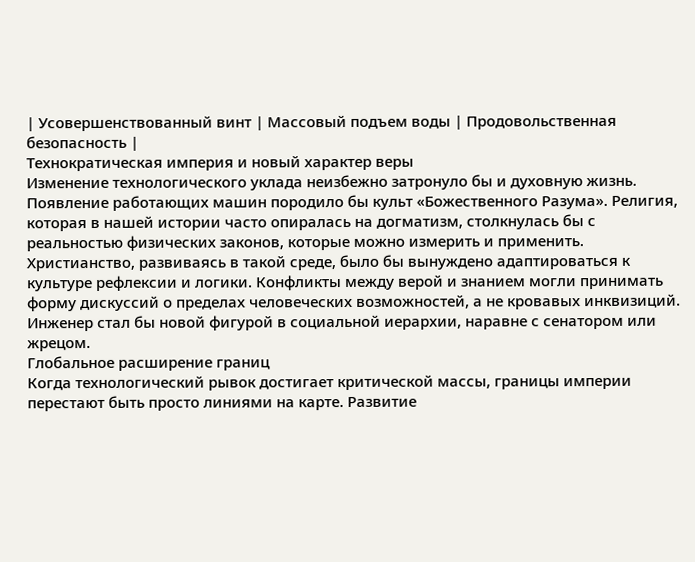| Усовершенствованный винт | Массовый подъем воды | Продовольственная безопасность |
Технократическая империя и новый характер веры
Изменение технологического уклада неизбежно затронуло бы и духовную жизнь. Появление работающих машин породило бы культ «Божественного Разума». Религия, которая в нашей истории часто опиралась на догматизм, столкнулась бы с реальностью физических законов, которые можно измерить и применить.
Христианство, развиваясь в такой среде, было бы вынуждено адаптироваться к культуре рефлексии и логики. Конфликты между верой и знанием могли принимать форму дискуссий о пределах человеческих возможностей, а не кровавых инквизиций. Инженер стал бы новой фигурой в социальной иерархии, наравне с сенатором или жрецом.
Глобальное расширение границ
Когда технологический рывок достигает критической массы, границы империи перестают быть просто линиями на карте. Развитие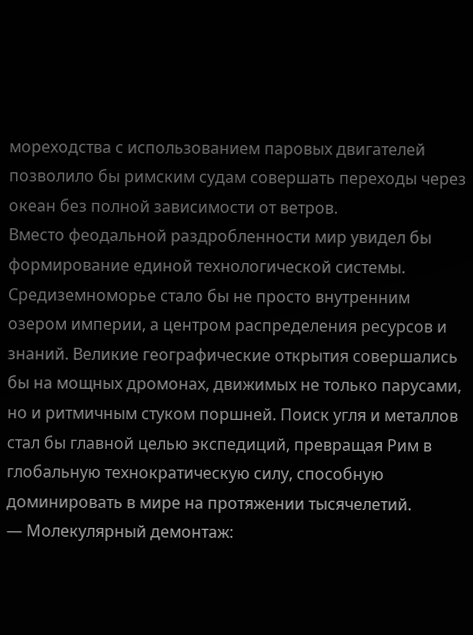мореходства с использованием паровых двигателей позволило бы римским судам совершать переходы через океан без полной зависимости от ветров.
Вместо феодальной раздробленности мир увидел бы формирование единой технологической системы. Средиземноморье стало бы не просто внутренним озером империи, а центром распределения ресурсов и знаний. Великие географические открытия совершались бы на мощных дромонах, движимых не только парусами, но и ритмичным стуком поршней. Поиск угля и металлов стал бы главной целью экспедиций, превращая Рим в глобальную технократическую силу, способную доминировать в мире на протяжении тысячелетий.
— Молекулярный демонтаж: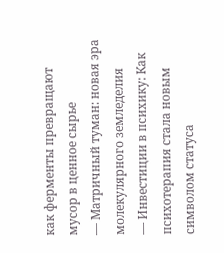как ферменты превращают мусор в ценное сырье
— Матричный туман: новая эра молекулярного земледелия
— Инвестиции в психику: Как психотерапия стала новым символом статуса